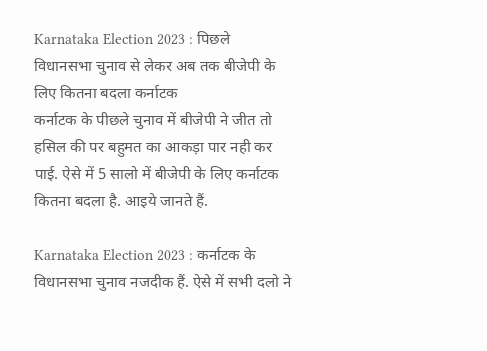Karnataka Election 2023 : पिछले विधानसभा चुनाव से लेकर अब तक बीजेपी के लिए कितना बदला कर्नाटक
कर्नाटक के पीछले चुनाव में बीजेपी ने जीत तो हसिल की पर बहुमत का आकड़ा पार नही कर पाई. ऐसे में 5 सालो में बीजेपी के लिए कर्नाटक कितना बदला है. आइये जानते हैं.

Karnataka Election 2023 : कर्नाटक के विधानसभा चुनाव नजदीक हैं. ऐसे में सभी दलो ने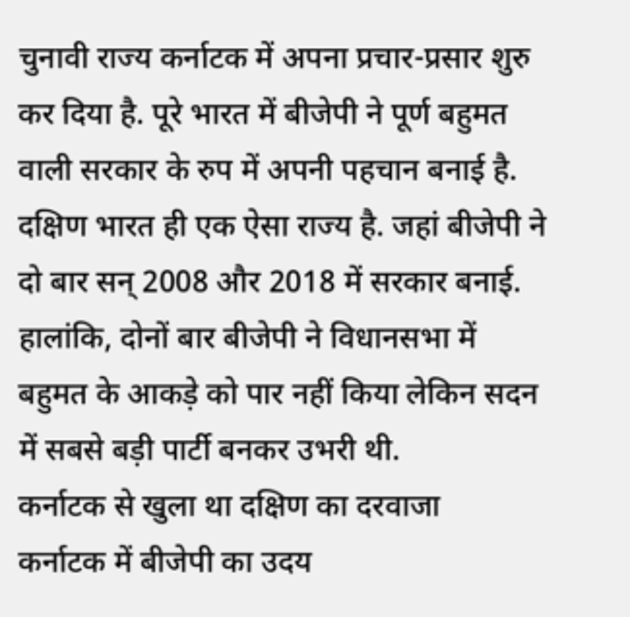चुनावी राज्य कर्नाटक में अपना प्रचार-प्रसार शुरु कर दिया है. पूरे भारत में बीजेपी ने पूर्ण बहुमत वाली सरकार के रुप में अपनी पहचान बनाई है.
दक्षिण भारत ही एक ऐसा राज्य है. जहां बीजेपी ने दो बार सन् 2008 और 2018 में सरकार बनाई. हालांकि, दोनों बार बीजेपी ने विधानसभा में बहुमत के आकड़े को पार नहीं किया लेकिन सदन में सबसे बड़ी पार्टी बनकर उभरी थी.
कर्नाटक से खुला था दक्षिण का दरवाजा
कर्नाटक में बीजेपी का उदय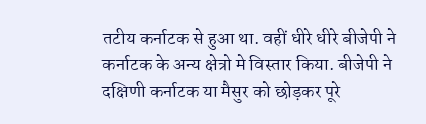तटीय कर्नाटक से हुआ था. वहीं धीरे धीरे बीजेपी ने कर्नाटक के अन्य क्षेत्रो मे विस्तार किया. बीजेपी ने दक्षिणी कर्नाटक या मैसुर को छोड़कर पूरे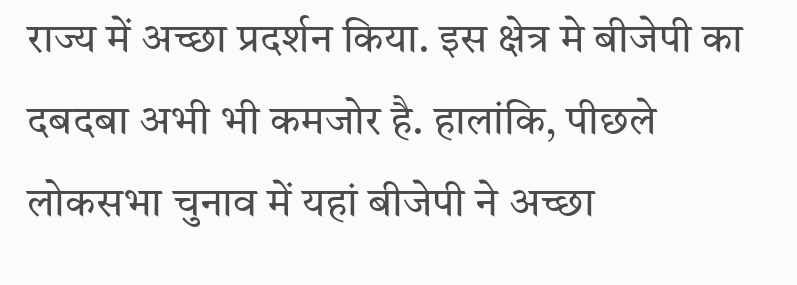राज्य में अच्छा प्रदर्शन किया. इस क्षेत्र मे बीजेपी का दबदबा अभी भी कमजोर है. हालांकि, पीछले लोकसभा चुनाव में यहां बीजेपी ने अच्छा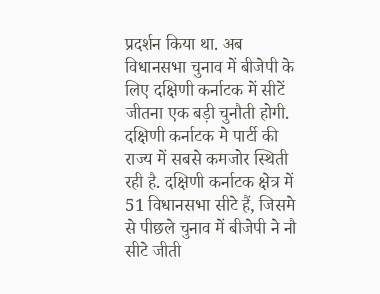प्रदर्शन किया था. अब विधानसभा चुनाव में बीजेपी के लिए दक्षिणी कर्नाटक में सीटें जीतना एक बड़ी चुनौती होगी. दक्षिणी कर्नाटक मे पार्टी की राज्य में सबसे कमजोर स्थिती रही है. दक्षिणी कर्नाटक क्षेत्र में 51 विधानसभा सीटे हैं, जिसमे से पीछले चुनाव में बीजेपी ने नौ सीटे जीती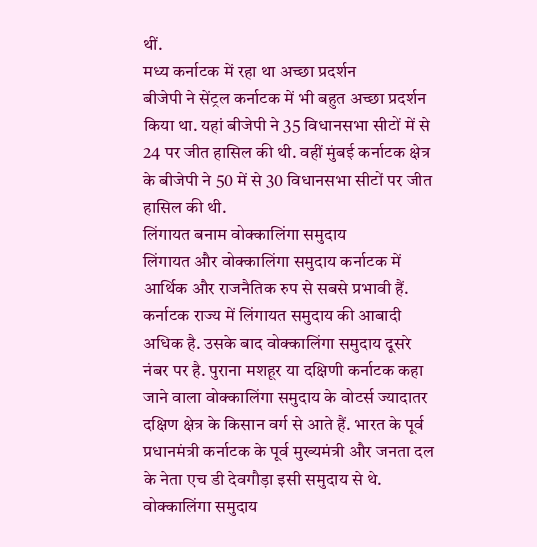थीं.
मध्य कर्नाटक में रहा था अच्छा प्रदर्शन
बीजेपी ने सेंट्रल कर्नाटक में भी बहुत अच्छा प्रदर्शन किया था. यहां बीजेपी ने 35 विधानसभा सीटों में से 24 पर जीत हासिल की थी. वहीं मुंबई कर्नाटक क्षेत्र के बीजेपी ने 50 में से 30 विधानसभा सीटों पर जीत हासिल की थी.
लिंगायत बनाम वोक्कालिंगा समुदाय
लिंगायत और वोक्कालिंगा समुदाय कर्नाटक में आर्थिक और राजनैतिक रुप से सबसे प्रभावी हैं. कर्नाटक राज्य में लिंगायत समुदाय की आबादी अधिक है. उसके बाद वोक्कालिंगा समुदाय दूसरे नंबर पर है. पुराना मशहूर या दक्षिणी कर्नाटक कहा जाने वाला वोक्कालिंगा समुदाय के वोटर्स ज्यादातर दक्षिण क्षेत्र के किसान वर्ग से आते हैं. भारत के पूर्व प्रधानमंत्री कर्नाटक के पूर्व मुख्यमंत्री और जनता दल के नेता एच डी देवगौड़ा इसी समुदाय से थे. वोक्कालिंगा समुदाय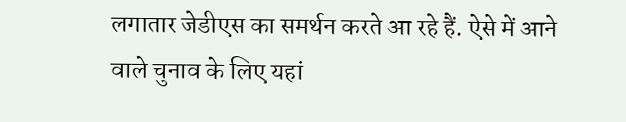लगातार जेडीएस का समर्थन करते आ रहे हैं. ऐसे में आने वाले चुनाव के लिए यहां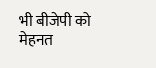भी बीजेपी को मेहनत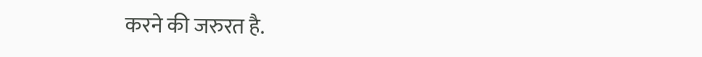करने की जरुरत है.